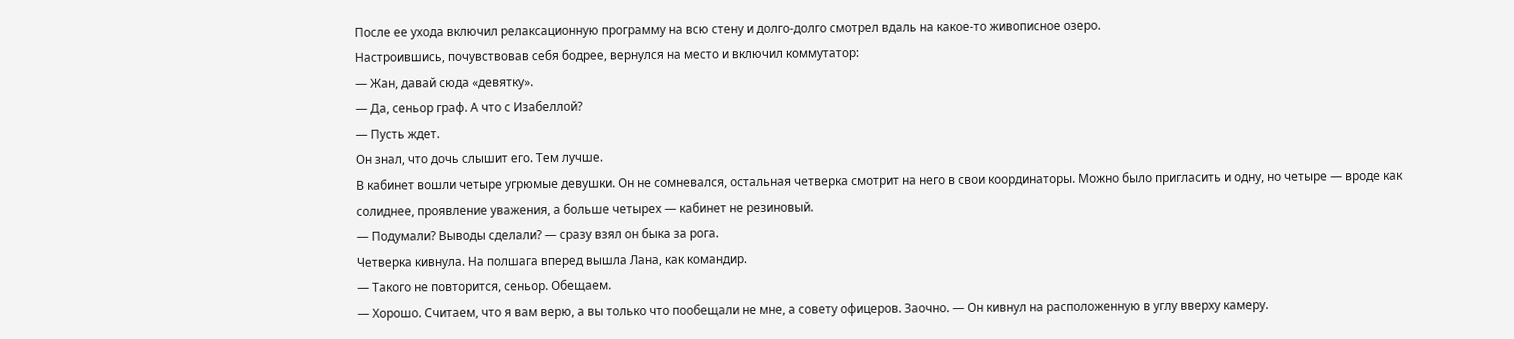После ее ухода включил релаксационную программу на всю стену и долго-долго смотрел вдаль на какое-то живописное озеро.
Настроившись, почувствовав себя бодрее, вернулся на место и включил коммутатор:
— Жан, давай сюда «девятку».
— Да, сеньор граф. А что с Изабеллой?
— Пусть ждет.
Он знал, что дочь слышит его. Тем лучше.
В кабинет вошли четыре угрюмые девушки. Он не сомневался, остальная четверка смотрит на него в свои координаторы. Можно было пригласить и одну, но четыре — вроде как солиднее, проявление уважения, а больше четырех — кабинет не резиновый.
— Подумали? Выводы сделали? — сразу взял он быка за рога.
Четверка кивнула. На полшага вперед вышла Лана, как командир.
— Такого не повторится, сеньор. Обещаем.
— Хорошо. Считаем, что я вам верю, а вы только что пообещали не мне, а совету офицеров. Заочно. — Он кивнул на расположенную в углу вверху камеру.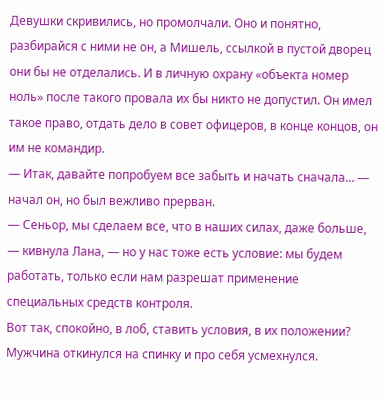Девушки скривились, но промолчали. Оно и понятно, разбирайся с ними не он, а Мишель, ссылкой в пустой дворец они бы не отделались. И в личную охрану «объекта номер ноль» после такого провала их бы никто не допустил. Он имел такое право, отдать дело в совет офицеров, в конце концов, он им не командир.
— Итак, давайте попробуем все забыть и начать сначала… — начал он, но был вежливо прерван.
— Сеньор, мы сделаем все, что в наших силах, даже больше, — кивнула Лана, — но у нас тоже есть условие: мы будем работать, только если нам разрешат применение специальных средств контроля.
Вот так, спокойно, в лоб, ставить условия, в их положении? Мужчина откинулся на спинку и про себя усмехнулся.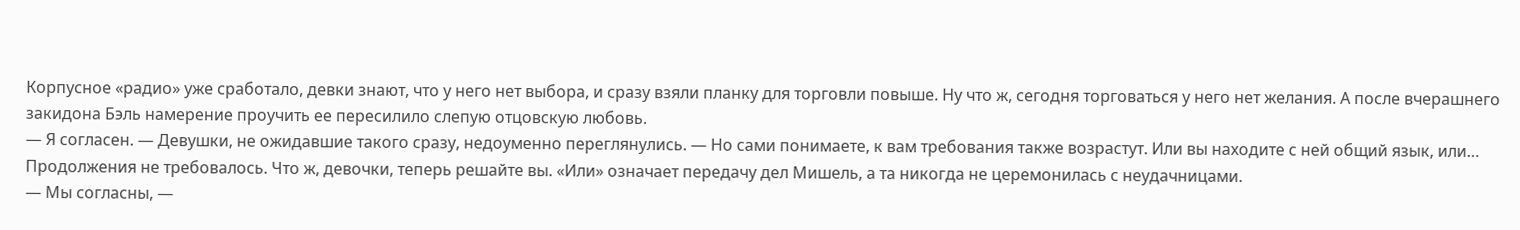Корпусное «радио» уже сработало, девки знают, что у него нет выбора, и сразу взяли планку для торговли повыше. Ну что ж, сегодня торговаться у него нет желания. А после вчерашнего закидона Бэль намерение проучить ее пересилило слепую отцовскую любовь.
— Я согласен. — Девушки, не ожидавшие такого сразу, недоуменно переглянулись. — Но сами понимаете, к вам требования также возрастут. Или вы находите с ней общий язык, или…
Продолжения не требовалось. Что ж, девочки, теперь решайте вы. «Или» означает передачу дел Мишель, а та никогда не церемонилась с неудачницами.
— Мы согласны, —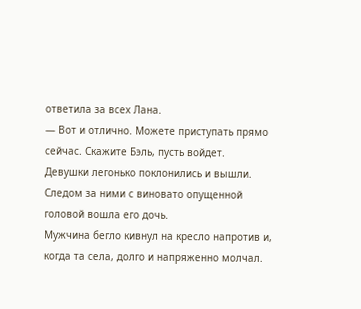ответила за всех Лана.
— Вот и отлично. Можете приступать прямо сейчас. Скажите Бэль, пусть войдет.
Девушки легонько поклонились и вышли.
Следом за ними с виновато опущенной головой вошла его дочь.
Мужчина бегло кивнул на кресло напротив и, когда та села, долго и напряженно молчал.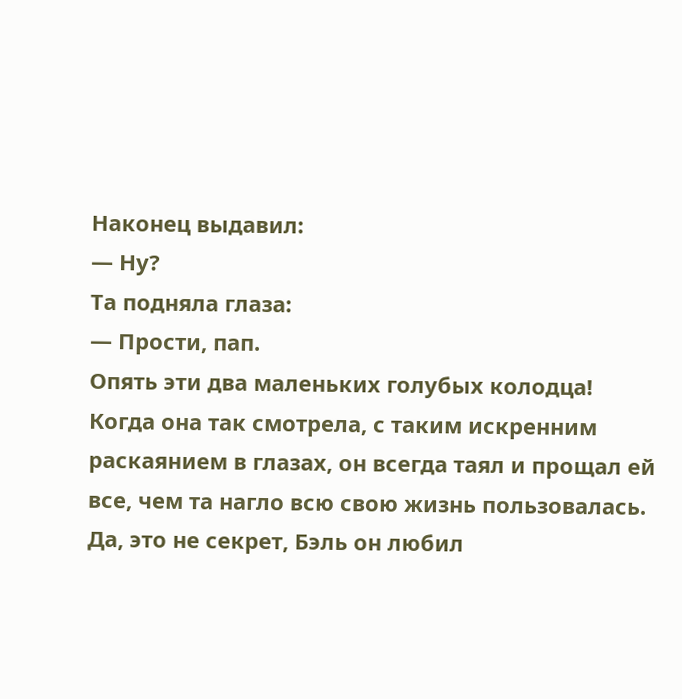Наконец выдавил:
— Ну?
Та подняла глаза:
— Прости, пап.
Опять эти два маленьких голубых колодца! Когда она так смотрела, с таким искренним раскаянием в глазах, он всегда таял и прощал ей все, чем та нагло всю свою жизнь пользовалась. Да, это не секрет, Бэль он любил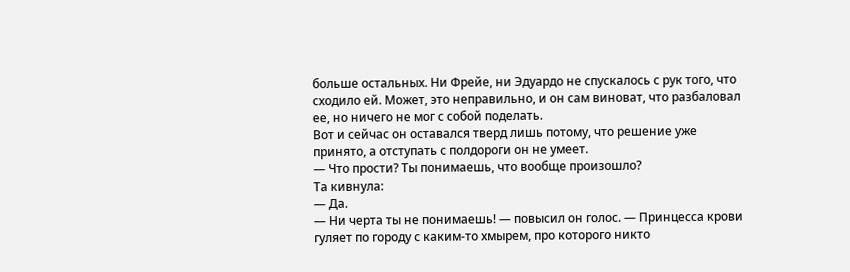больше остальных. Ни Фрейе, ни Эдуардо не спускалось с рук того, что сходило ей. Может, это неправильно, и он сам виноват, что разбаловал ее, но ничего не мог с собой поделать.
Вот и сейчас он оставался тверд лишь потому, что решение уже принято, а отступать с полдороги он не умеет.
— Что прости? Ты понимаешь, что вообще произошло?
Та кивнула:
— Да.
— Ни черта ты не понимаешь! — повысил он голос. — Принцесса крови гуляет по городу с каким-то хмырем, про которого никто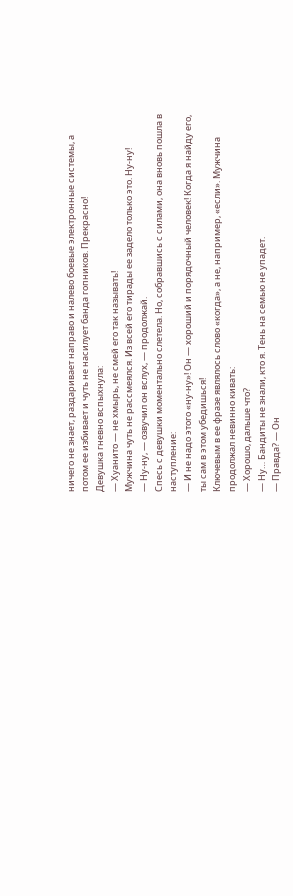ничего не знает, раздаривает направо и налево боевые электронные системы, а потом ее избивает и чуть не насилует банда гопников. Прекрасно!
Девушка гневно вспыхнула:
— Хуанито — не хмырь, не смей его так называть!
Мужчина чуть не рассмеялся. Из всей его тирады ее задело только это. Ну-ну!
— Ну-ну, — озвучил он вслух, — продолжай.
Спесь с девушки моментально слетела. Но, собравшись с силами, она вновь пошла в наступление:
— И не надо этого «ну-ну»! Он — хороший и порядочный человек! Когда я найду его, ты сам в этом убедишься!
Ключевым в ее фразе являлось слово «когда», а не, например, «если». Мужчина продолжал невинно кивать:
— Хорошо, дальше что?
— Ну… Бандиты не знали, кто я. Тень на семью не упадет.
— Правда? — Он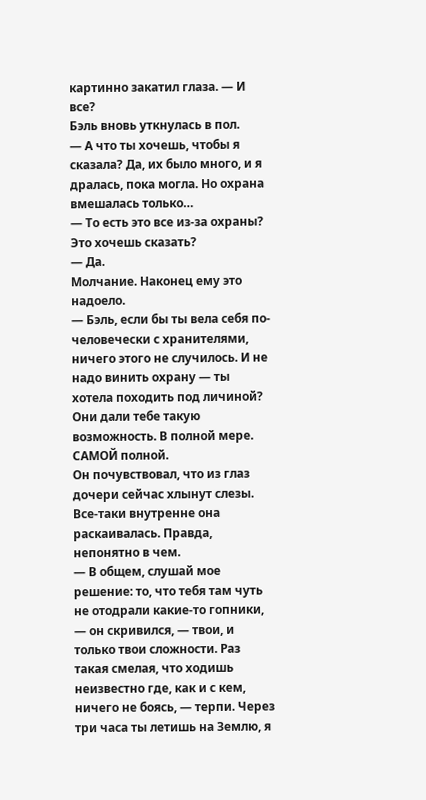картинно закатил глаза. — И все?
Бэль вновь уткнулась в пол.
— А что ты хочешь, чтобы я сказала? Да, их было много, и я дралась, пока могла. Но охрана вмешалась только…
— То есть это все из-за охраны? Это хочешь сказать?
— Да.
Молчание. Наконец ему это надоело.
— Бэль, если бы ты вела себя по-человечески с хранителями, ничего этого не случилось. И не надо винить охрану — ты хотела походить под личиной? Они дали тебе такую возможность. В полной мере. САМОЙ полной.
Он почувствовал, что из глаз дочери сейчас хлынут слезы. Все-таки внутренне она раскаивалась. Правда, непонятно в чем.
— В общем, слушай мое решение: то, что тебя там чуть не отодрали какие-то гопники, — он скривился, — твои, и только твои сложности. Раз такая смелая, что ходишь неизвестно где, как и с кем, ничего не боясь, — терпи. Через три часа ты летишь на Землю, я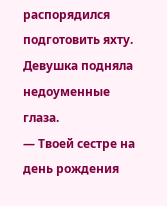распорядился подготовить яхту.
Девушка подняла недоуменные глаза.
— Твоей сестре на день рождения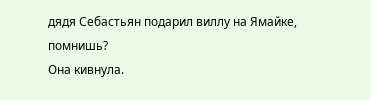дядя Себастьян подарил виллу на Ямайке, помнишь?
Она кивнула.